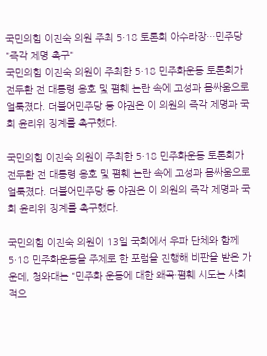국민의힘 이진숙 의원 주최 5·18 토론회 아수라장…민주당 "즉각 제명 촉구"
국민의힘 이진숙 의원이 주최한 5·18 민주화운동 토론회가 전두환 전 대통령 옹호 및 폄훼 논란 속에 고성과 몸싸움으로 얼룩졌다. 더불어민주당 등 야권은 이 의원의 즉각 제명과 국회 윤리위 징계를 촉구했다.

국민의힘 이진숙 의원이 주최한 5·18 민주화운동 토론회가 전두환 전 대통령 옹호 및 폄훼 논란 속에 고성과 몸싸움으로 얼룩졌다. 더불어민주당 등 야권은 이 의원의 즉각 제명과 국회 윤리위 징계를 촉구했다.

국민의힘 이진숙 의원이 13일 국회에서 우파 단체와 함께 5·18 민주화운동을 주제로 한 포럼을 진행해 비판을 받은 가운데, 청와대는 "민주화 운동에 대한 왜곡·폄훼 시도는 사회적으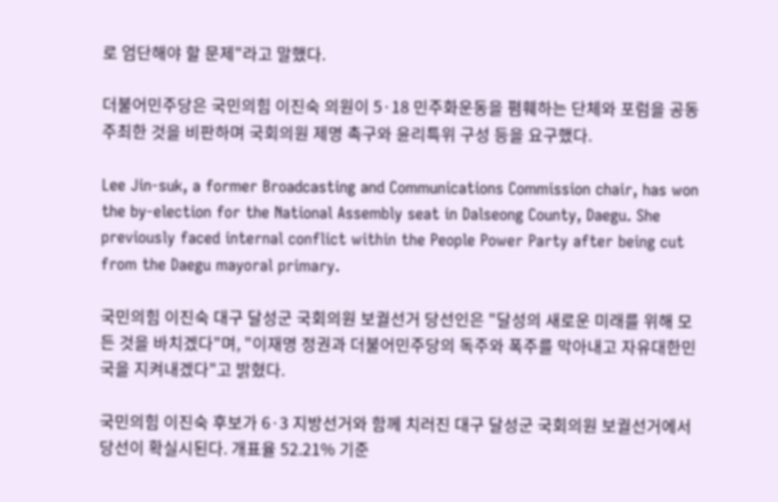로 엄단해야 할 문제"라고 말했다.

더불어민주당은 국민의힘 이진숙 의원이 5·18 민주화운동을 폄훼하는 단체와 포럼을 공동주최한 것을 비판하며 국회의원 제명 촉구와 윤리특위 구성 등을 요구했다.

Lee Jin-suk, a former Broadcasting and Communications Commission chair, has won the by-election for the National Assembly seat in Dalseong County, Daegu. She previously faced internal conflict within the People Power Party after being cut from the Daegu mayoral primary.

국민의힘 이진숙 대구 달성군 국회의원 보궐선거 당선인은 "달성의 새로운 미래를 위해 모든 것을 바치겠다"며, "이재명 정권과 더불어민주당의 독주와 폭주를 막아내고 자유대한민국을 지켜내겠다"고 밝혔다.

국민의힘 이진숙 후보가 6·3 지방선거와 함께 치러진 대구 달성군 국회의원 보궐선거에서 당선이 확실시된다. 개표율 52.21% 기준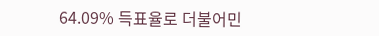64.09% 득표율로 더불어민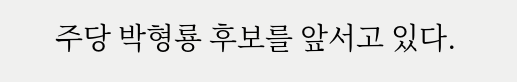주당 박형룡 후보를 앞서고 있다.